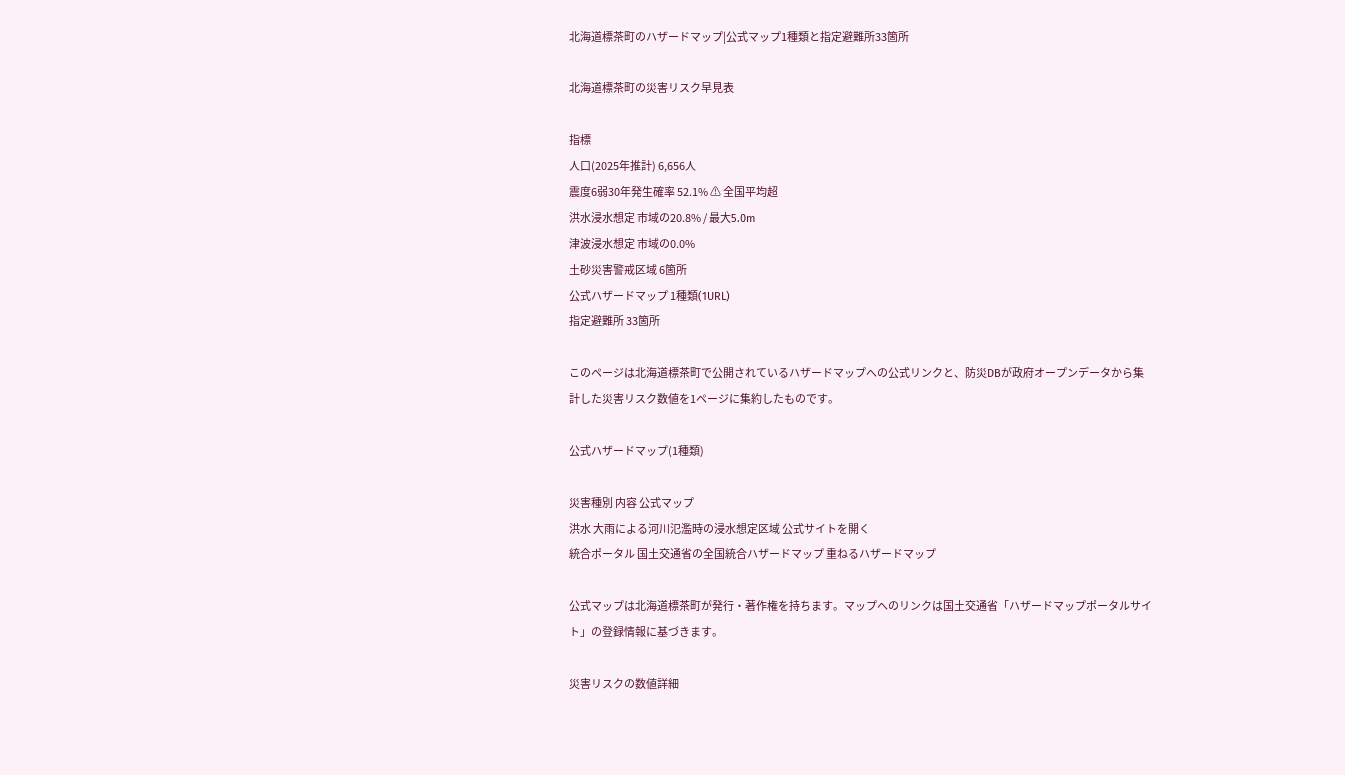北海道標茶町のハザードマップ|公式マップ1種類と指定避難所33箇所

北海道標茶町の災害リスク早見表

指標
人口(2025年推計) 6,656人
震度6弱30年発生確率 52.1% ⚠ 全国平均超
洪水浸水想定 市域の20.8% / 最大5.0m
津波浸水想定 市域の0.0%
土砂災害警戒区域 6箇所
公式ハザードマップ 1種類(1URL)
指定避難所 33箇所

このページは北海道標茶町で公開されているハザードマップへの公式リンクと、防災DBが政府オープンデータから集計した災害リスク数値を1ページに集約したものです。

公式ハザードマップ(1種類)

災害種別 内容 公式マップ
洪水 大雨による河川氾濫時の浸水想定区域 公式サイトを開く
統合ポータル 国土交通省の全国統合ハザードマップ 重ねるハザードマップ

公式マップは北海道標茶町が発行・著作権を持ちます。マップへのリンクは国土交通省「ハザードマップポータルサイト」の登録情報に基づきます。

災害リスクの数値詳細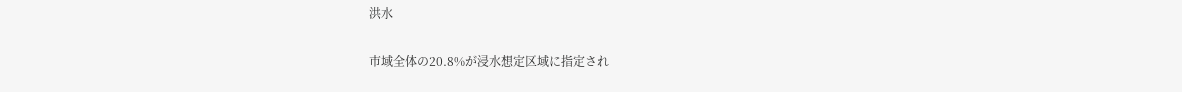洪水

市域全体の20.8%が浸水想定区域に指定され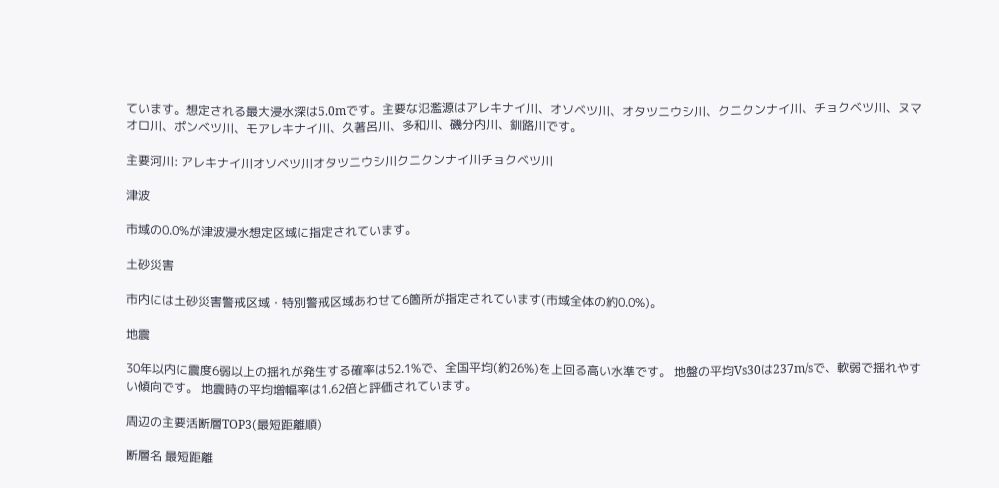ています。想定される最大浸水深は5.0mです。主要な氾濫源はアレキナイ川、オソベツ川、オタツニウシ川、クニクンナイ川、チョクベツ川、ヌマオロ川、ポンベツ川、モアレキナイ川、久著呂川、多和川、磯分内川、釧路川です。

主要河川: アレキナイ川オソベツ川オタツニウシ川クニクンナイ川チョクベツ川

津波

市域の0.0%が津波浸水想定区域に指定されています。

土砂災害

市内には土砂災害警戒区域・特別警戒区域あわせて6箇所が指定されています(市域全体の約0.0%)。

地震

30年以内に震度6弱以上の揺れが発生する確率は52.1%で、全国平均(約26%)を上回る高い水準です。 地盤の平均Vs30は237m/sで、軟弱で揺れやすい傾向です。 地震時の平均増幅率は1.62倍と評価されています。

周辺の主要活断層TOP3(最短距離順)

断層名 最短距離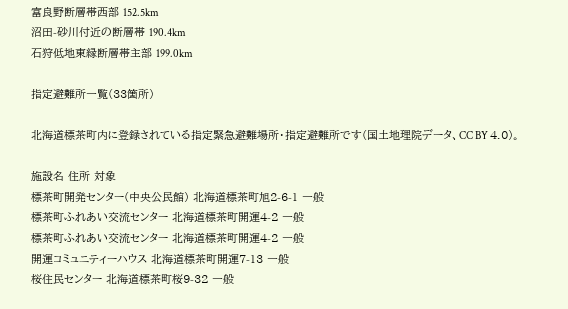富良野断層帯西部 152.5km
沼田-砂川付近の断層帯 190.4km
石狩低地東縁断層帯主部 199.0km

指定避難所一覧(33箇所)

北海道標茶町内に登録されている指定緊急避難場所・指定避難所です(国土地理院データ、CC BY 4.0)。

施設名 住所 対象
標茶町開発センター(中央公民館) 北海道標茶町旭2-6-1 一般
標茶町ふれあい交流センター 北海道標茶町開運4-2 一般
標茶町ふれあい交流センター 北海道標茶町開運4-2 一般
開運コミュニティーハウス 北海道標茶町開運7-13 一般
桜住民センター 北海道標茶町桜9-32 一般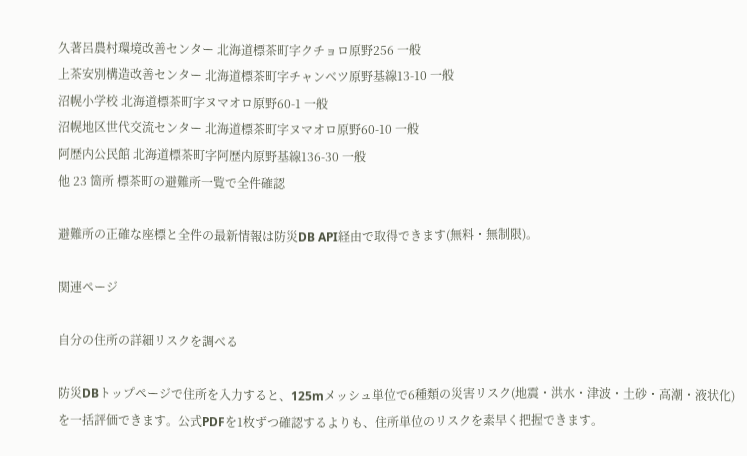久著呂農村環境改善センター 北海道標茶町字クチョロ原野256 一般
上茶安別構造改善センター 北海道標茶町字チャンベツ原野基線13-10 一般
沼幌小学校 北海道標茶町字ヌマオロ原野60-1 一般
沼幌地区世代交流センター 北海道標茶町字ヌマオロ原野60-10 一般
阿歴内公民館 北海道標茶町字阿歴内原野基線136-30 一般
他 23 箇所 標茶町の避難所一覧で全件確認

避難所の正確な座標と全件の最新情報は防災DB API経由で取得できます(無料・無制限)。

関連ページ

自分の住所の詳細リスクを調べる

防災DBトップページで住所を入力すると、125mメッシュ単位で6種類の災害リスク(地震・洪水・津波・土砂・高潮・液状化)を一括評価できます。公式PDFを1枚ずつ確認するよりも、住所単位のリスクを素早く把握できます。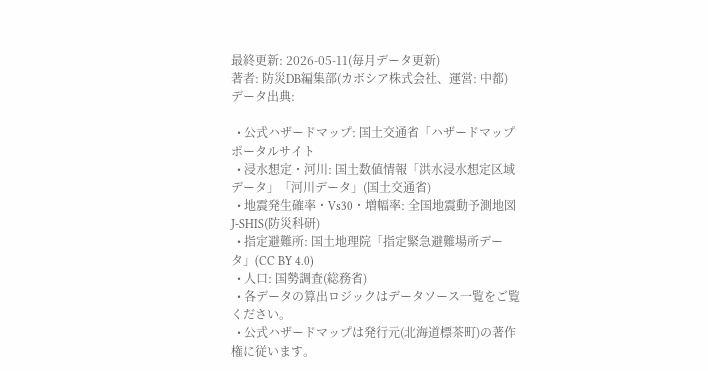最終更新: 2026-05-11(毎月データ更新)
著者: 防災DB編集部(カボシア株式会社、運営: 中都)
データ出典:

  • 公式ハザードマップ: 国土交通省「ハザードマップポータルサイト
  • 浸水想定・河川: 国土数値情報「洪水浸水想定区域データ」「河川データ」(国土交通省)
  • 地震発生確率・Vs30・増幅率: 全国地震動予測地図 J-SHIS(防災科研)
  • 指定避難所: 国土地理院「指定緊急避難場所データ」(CC BY 4.0)
  • 人口: 国勢調査(総務省)
  • 各データの算出ロジックはデータソース一覧をご覧ください。
  • 公式ハザードマップは発行元(北海道標茶町)の著作権に従います。